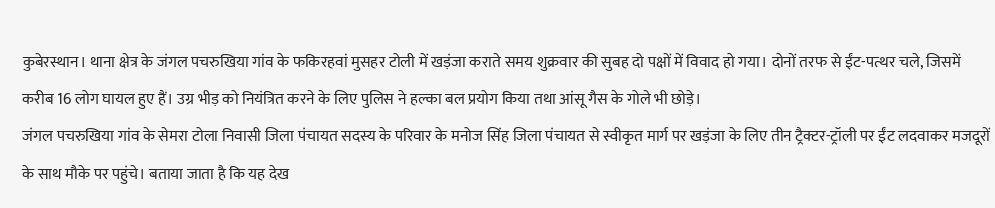कुबेरस्थान। थाना क्षेत्र के जंगल पचरुखिया गांव के फकिरहवां मुसहर टोली में खड़ंजा कराते समय शुक्रवार की सुबह दो पक्षों में विवाद हो गया। दोनों तरफ से ईंट-पत्थर चले, जिसमें करीब 16 लोग घायल हुए हैं। उग्र भीड़ को नियंत्रित करने के लिए पुलिस ने हल्का बल प्रयोग किया तथा आंसू गैस के गोले भी छोड़े।
जंगल पचरुखिया गांव के सेमरा टोला निवासी जिला पंचायत सदस्य के परिवार के मनोज सिंह जिला पंचायत से स्वीकृत मार्ग पर खड़ंजा के लिए तीन ट्रैक्टर-ट्रॉली पर ईंट लदवाकर मजदूरों के साथ मौके पर पहुंचे। बताया जाता है कि यह देख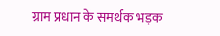ग्राम प्रधान के समर्थक भड़क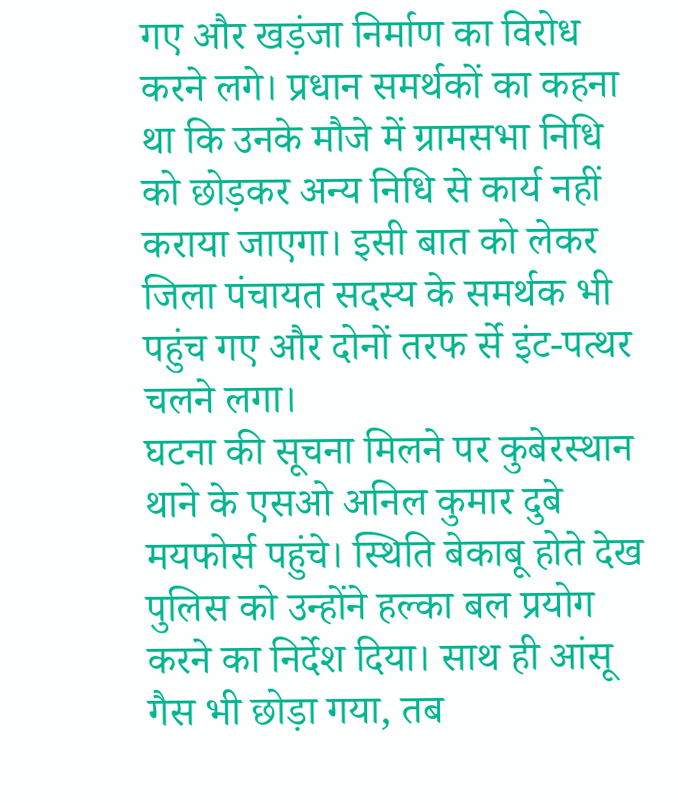गए और खड़ंजा निर्माण का विरोध करने लगे। प्रधान समर्थकों का कहना था कि उनके मौजे में ग्रामसभा निधि को छोड़कर अन्य निधि से कार्य नहीं कराया जाएगा। इसी बात को लेकर जिला पंचायत सदस्य के समर्थक भी पहुंच गए और दोनों तरफ र्से इंट-पत्थर चलने लगा।
घटना की सूचना मिलने पर कुबेरस्थान थाने के एसओ अनिल कुमार दुबे मयफोर्स पहुंचे। स्थिति बेकाबू होते देख पुलिस को उन्होंने हल्का बल प्रयोग करने का निर्देश दिया। साथ ही आंसू गैस भी छोड़ा गया, तब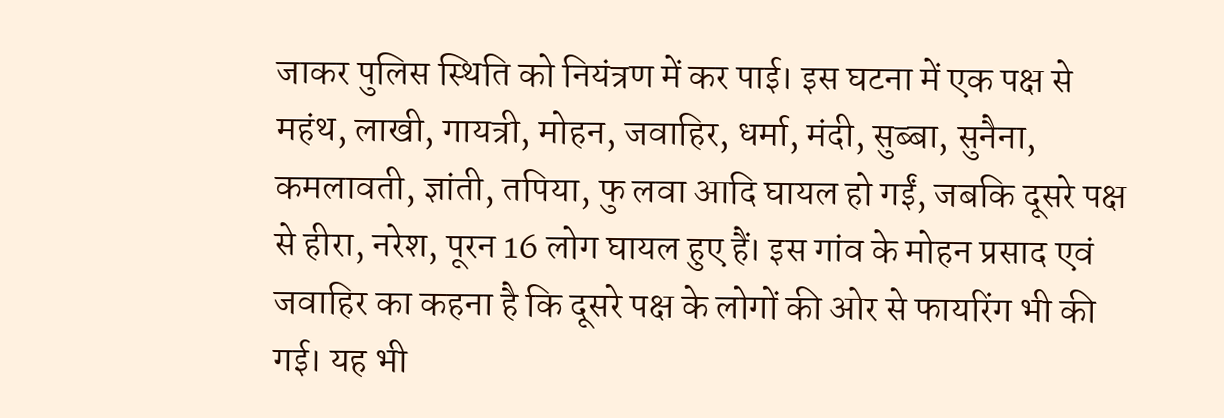जाकर पुलिस स्थिति को नियंत्रण में कर पाई। इस घटना में एक पक्ष से महंथ, लाखी, गायत्री, मोहन, जवाहिर, धर्मा, मंदी, सुब्बा, सुनैना, कमलावती, ज्ञांती, तपिया, फु लवा आदि घायल हो गईं, जबकि दूसरे पक्ष से हीरा, नरेश, पूरन 16 लोग घायल हुए हैं। इस गांव के मोहन प्रसाद एवं जवाहिर का कहना है कि दूसरे पक्ष के लोगों की ओर से फायरिंग भी की गई। यह भी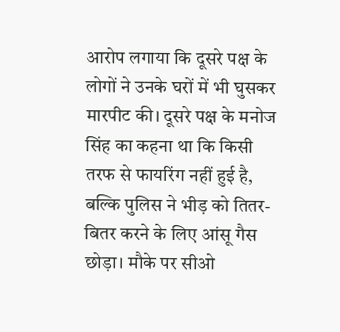आरोप लगाया कि दूसरे पक्ष के लोगों ने उनके घरों में भी घुसकर मारपीट की। दूसरे पक्ष के मनोज सिंह का कहना था कि किसी तरफ से फायरिंग नहीं हुई है, बल्कि पुलिस ने भीड़ को तितर-बितर करने के लिए आंसू गैस छोड़ा। मौके पर सीओ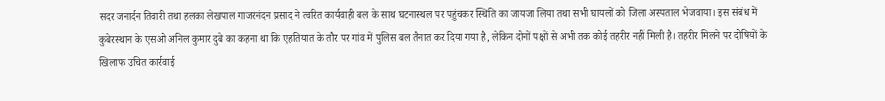सदर जनार्दन तिवारी तथा हलका लेखपाल गाजरनंदन प्रसाद ने त्वरित कार्यवाही बल के साथ घटनास्थल पर पहुंचकर स्थिति का जायजा लिया तथा सभी घायलों को जिला अस्पताल भेजवाया। इस संबंध में कुबेरस्थान के एसओ अनिल कुमार दुबे का कहना था कि एहतियात के तौर पर गांव में पुलिस बल तैनात कर दिया गया है, लेकिन दोनों पक्षों से अभी तक कोई तहरीर नहीं मिली है। तहरीर मिलने पर दोषियों के खिलाफ उचित कार्रवाई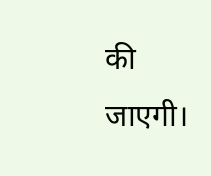की जाएगी।